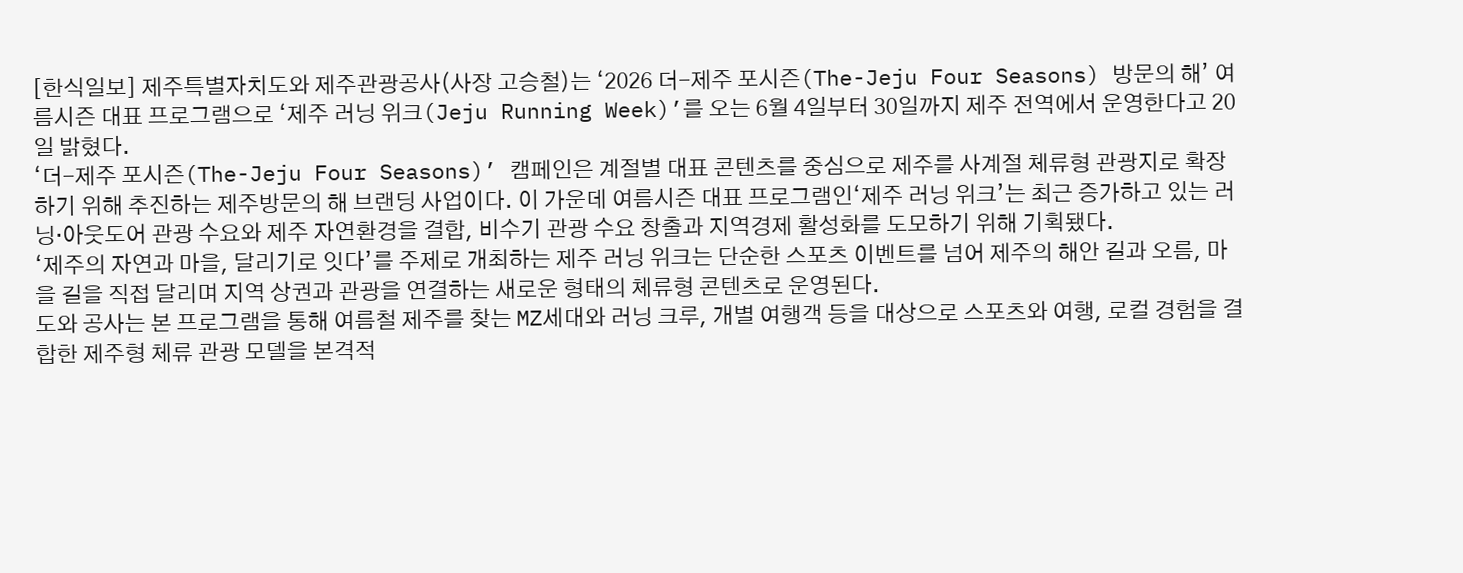[한식일보] 제주특별자치도와 제주관광공사(사장 고승철)는 ‘2026 더-제주 포시즌(The-Jeju Four Seasons) 방문의 해’ 여름시즌 대표 프로그램으로 ‘제주 러닝 위크(Jeju Running Week)’를 오는 6월 4일부터 30일까지 제주 전역에서 운영한다고 20일 밝혔다.
‘더-제주 포시즌(The-Jeju Four Seasons)’ 캠페인은 계절별 대표 콘텐츠를 중심으로 제주를 사계절 체류형 관광지로 확장하기 위해 추진하는 제주방문의 해 브랜딩 사업이다. 이 가운데 여름시즌 대표 프로그램인‘제주 러닝 위크’는 최근 증가하고 있는 러닝·아웃도어 관광 수요와 제주 자연환경을 결합, 비수기 관광 수요 창출과 지역경제 활성화를 도모하기 위해 기획됐다.
‘제주의 자연과 마을, 달리기로 잇다’를 주제로 개최하는 제주 러닝 위크는 단순한 스포츠 이벤트를 넘어 제주의 해안 길과 오름, 마을 길을 직접 달리며 지역 상권과 관광을 연결하는 새로운 형태의 체류형 콘텐츠로 운영된다.
도와 공사는 본 프로그램을 통해 여름철 제주를 찾는 MZ세대와 러닝 크루, 개별 여행객 등을 대상으로 스포츠와 여행, 로컬 경험을 결합한 제주형 체류 관광 모델을 본격적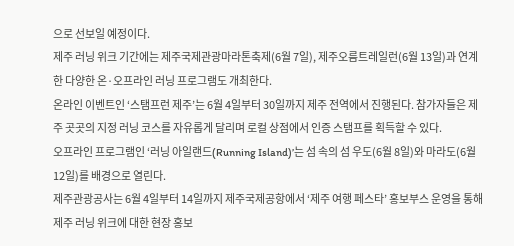으로 선보일 예정이다.
제주 러닝 위크 기간에는 제주국제관광마라톤축제(6월 7일), 제주오름트레일런(6월 13일)과 연계한 다양한 온·오프라인 러닝 프로그램도 개최한다.
온라인 이벤트인 ‘스탬프런 제주’는 6월 4일부터 30일까지 제주 전역에서 진행된다. 참가자들은 제주 곳곳의 지정 러닝 코스를 자유롭게 달리며 로컬 상점에서 인증 스탬프를 획득할 수 있다.
오프라인 프로그램인 ‘러닝 아일랜드(Running Island)’는 섬 속의 섬 우도(6월 8일)와 마라도(6월 12일)를 배경으로 열린다.
제주관광공사는 6월 4일부터 14일까지 제주국제공항에서 ‘제주 여행 페스타’ 홍보부스 운영을 통해 제주 러닝 위크에 대한 현장 홍보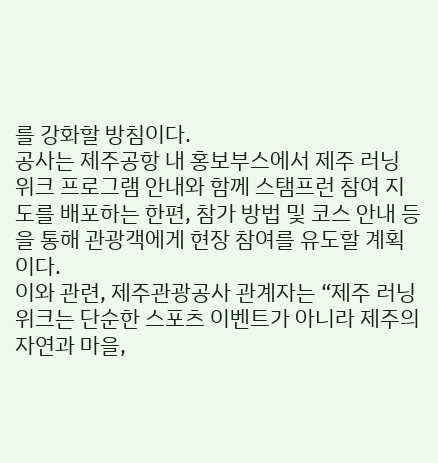를 강화할 방침이다.
공사는 제주공항 내 홍보부스에서 제주 러닝 위크 프로그램 안내와 함께 스탬프런 참여 지도를 배포하는 한편, 참가 방법 및 코스 안내 등을 통해 관광객에게 현장 참여를 유도할 계획이다.
이와 관련, 제주관광공사 관계자는 “제주 러닝 위크는 단순한 스포츠 이벤트가 아니라 제주의 자연과 마을,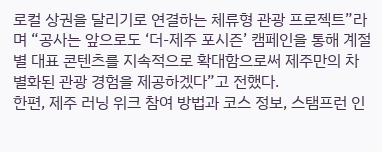로컬 상권을 달리기로 연결하는 체류형 관광 프로젝트”라며 “공사는 앞으로도 ‘더-제주 포시즌’ 캠페인을 통해 계절별 대표 콘텐츠를 지속적으로 확대함으로써 제주만의 차별화된 관광 경험을 제공하겠다”고 전했다.
한편, 제주 러닝 위크 참여 방법과 코스 정보, 스탬프런 인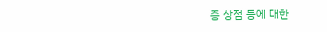증 상점 등에 대한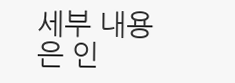세부 내용은 인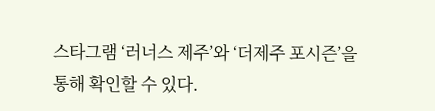스타그램 ‘러너스 제주’와 ‘더제주 포시즌’을 통해 확인할 수 있다.